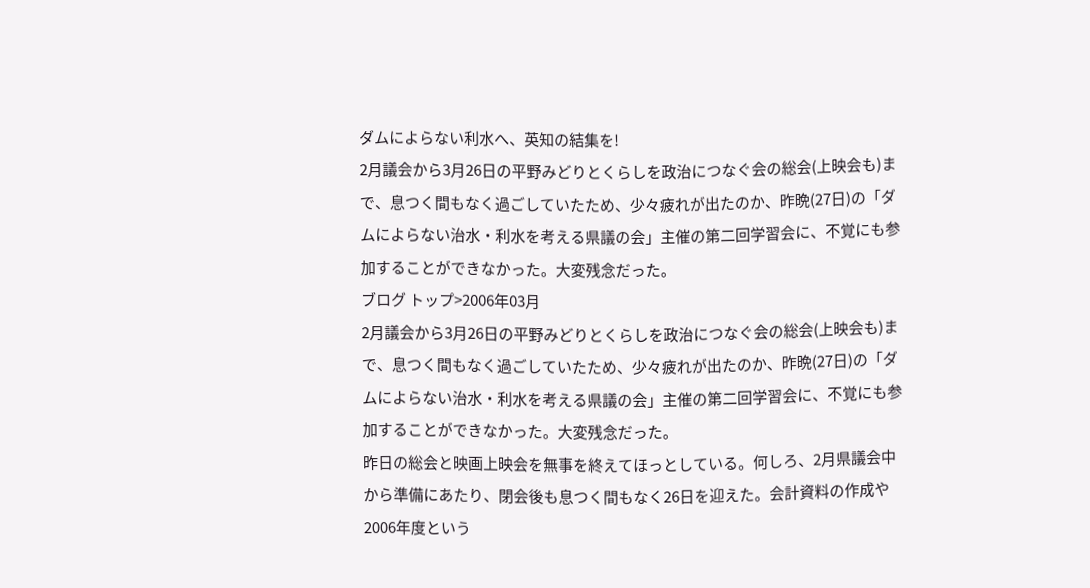ダムによらない利水へ、英知の結集を!
2月議会から3月26日の平野みどりとくらしを政治につなぐ会の総会(上映会も)まで、息つく間もなく過ごしていたため、少々疲れが出たのか、昨晩(27日)の「ダムによらない治水・利水を考える県議の会」主催の第二回学習会に、不覚にも参加することができなかった。大変残念だった。
ブログ トップ>2006年03月
2月議会から3月26日の平野みどりとくらしを政治につなぐ会の総会(上映会も)まで、息つく間もなく過ごしていたため、少々疲れが出たのか、昨晩(27日)の「ダムによらない治水・利水を考える県議の会」主催の第二回学習会に、不覚にも参加することができなかった。大変残念だった。
昨日の総会と映画上映会を無事を終えてほっとしている。何しろ、2月県議会中から準備にあたり、閉会後も息つく間もなく26日を迎えた。会計資料の作成や2006年度という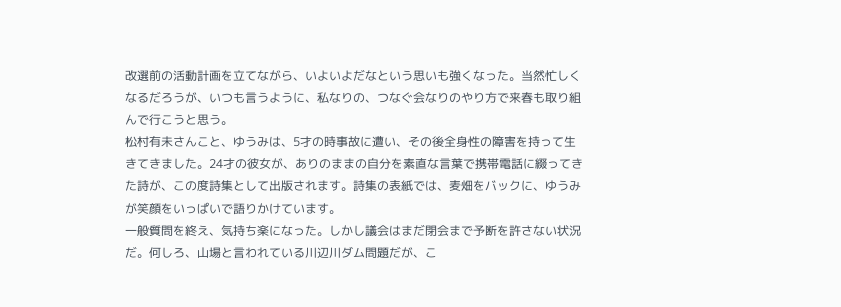改選前の活動計画を立てながら、いよいよだなという思いも強くなった。当然忙しくなるだろうが、いつも言うように、私なりの、つなぐ会なりのやり方で来春も取り組んで行こうと思う。
松村有未さんこと、ゆうみは、5才の時事故に遭い、その後全身性の障害を持って生きてきました。24才の彼女が、ありのままの自分を素直な言葉で携帯電話に綴ってきた詩が、この度詩集として出版されます。詩集の表紙では、麦畑をバックに、ゆうみが笑顔をいっぱいで語りかけています。
一般質問を終え、気持ち楽になった。しかし議会はまだ閉会まで予断を許さない状況だ。何しろ、山場と言われている川辺川ダム問題だが、こ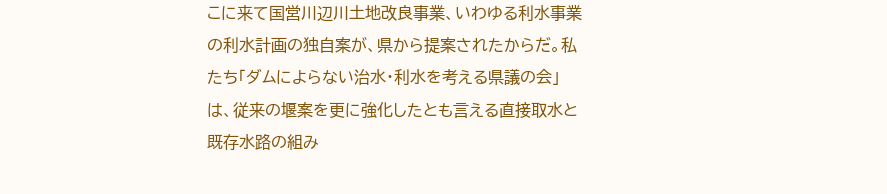こに来て国営川辺川土地改良事業、いわゆる利水事業の利水計画の独自案が、県から提案されたからだ。私たち「ダムによらない治水・利水を考える県議の会」は、従来の堰案を更に強化したとも言える直接取水と既存水路の組み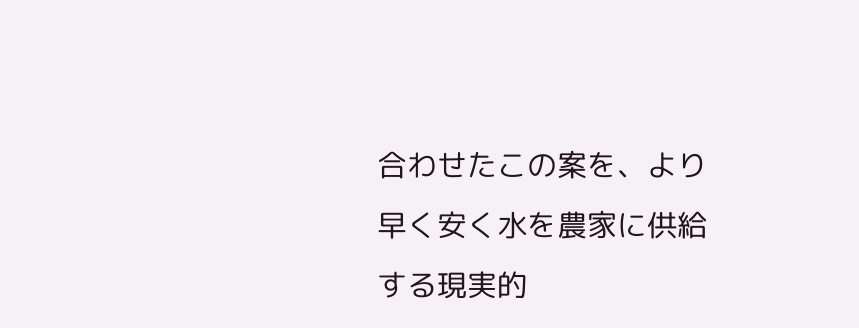合わせたこの案を、より早く安く水を農家に供給する現実的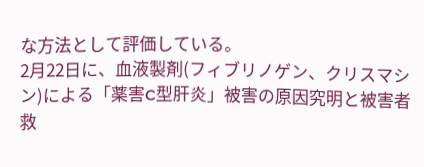な方法として評価している。
2月22日に、血液製剤(フィブリノゲン、クリスマシン)による「薬害C型肝炎」被害の原因究明と被害者救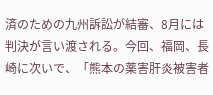済のための九州訴訟が結審、8月には判決が言い渡される。今回、福岡、長崎に次いで、「熊本の薬害肝炎被害者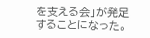を支える会」が発足することになった。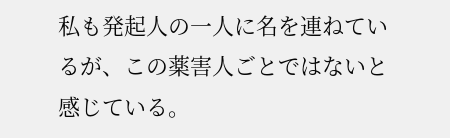私も発起人の一人に名を連ねているが、この薬害人ごとではないと感じている。